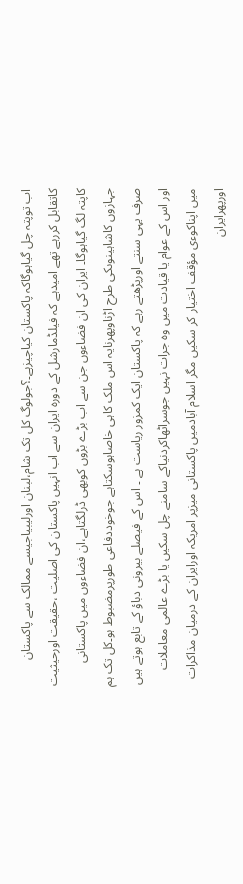اب توپتہ چل گیاہوگاکہ پاکستان کیاچیزہے۔؟جولوگ کل تک شام،لبنان اورلیبیاجیسے ممالک سے پاکستان کاتقابل کررہے تھے امیدہے کہ فیلڈمارشل کے دورہ ایران سے اب انہیں پاکستان کی اصلیت ،حقیقت اورحیثیت کاپتہ لگ گیاہوگا۔ ایران کی ان فضاءوں جن سے اب بڑے بڑوں کوبھی ڈرلگتاہے،ان فضاءوں میں پاکستانی جہازوں کاشاہینوںکی طرح اڑناوپھرنایہ اس ملک کاہی خاصاہوسکتاہے جوخوددفاعی طورپرمضبوط ہو۔کل تک ہم صرف یہی سنتے اورپڑھتے رہے کہ پاکستان ایک کمزور ریاست ہے ۔ اس کے فیصلے بیرونی دباؤ کے تابع ہوتے ہیں اور اس کے عوام یا قیادت میں وہ جرات نہیں جوسراٹھاکردنیاکے سامنے چل سکیں یا بڑے عالمی معاملات میں اپناکوءی مؤقف اختیار کر سکیں مگر اسلام آبادمیں پاکستانی میزپر امریکہ اورایران کے درمیان مذاکرات اورپھرایران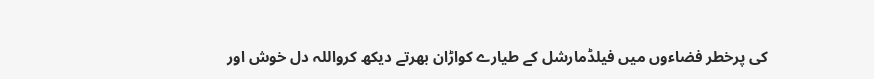کی پرخطر فضاءوں میں فیلڈمارشل کے طیارے کواڑان بھرتے دیکھ کرواللہ دل خوش اور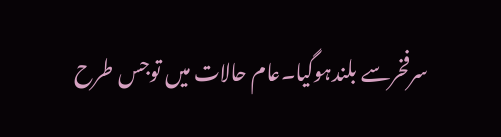سرفخرسے بلندہوگیا۔عام حالات میں توجس طرح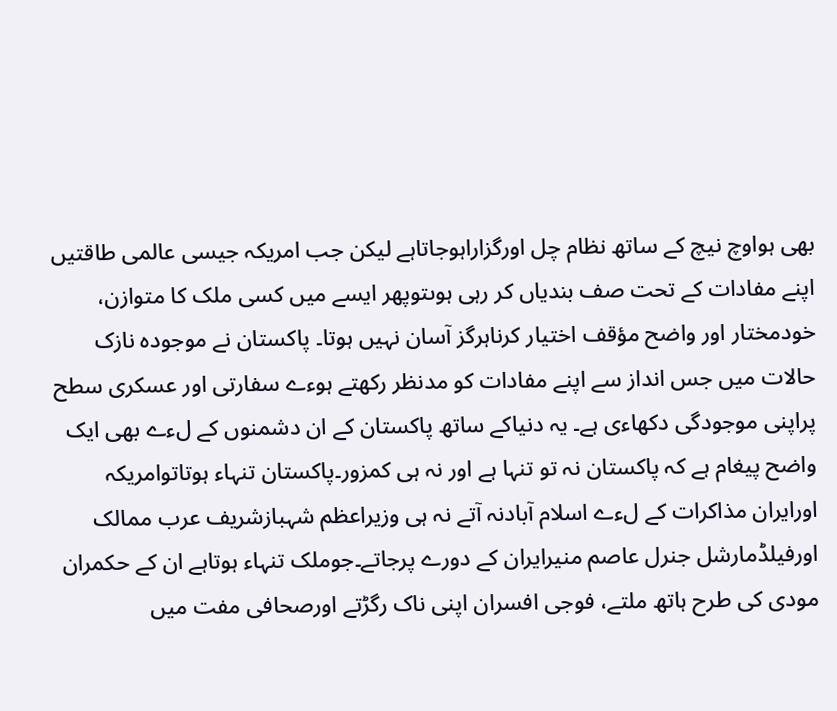بھی ہواوچ نیچ کے ساتھ نظام چل اورگزاراہوجاتاہے لیکن جب امریکہ جیسی عالمی طاقتیں اپنے مفادات کے تحت صف بندیاں کر رہی ہوںتوپھر ایسے میں کسی ملک کا متوازن، خودمختار اور واضح مؤقف اختیار کرناہرگز آسان نہیں ہوتا۔ پاکستان نے موجودہ نازک حالات میں جس انداز سے اپنے مفادات کو مدنظر رکھتے ہوءے سفارتی اور عسکری سطح پراپنی موجودگی دکھاءی ہے۔ یہ دنیاکے ساتھ پاکستان کے ان دشمنوں کے لءے بھی ایک واضح پیغام ہے کہ پاکستان نہ تو تنہا ہے اور نہ ہی کمزور۔پاکستان تنہاء ہوتاتوامریکہ اورایران مذاکرات کے لءے اسلام آبادنہ آتے نہ ہی وزیراعظم شہبازشریف عرب ممالک اورفیلڈمارشل جنرل عاصم منیرایران کے دورے پرجاتے۔جوملک تنہاء ہوتاہے ان کے حکمران مودی کی طرح ہاتھ ملتے، فوجی افسران اپنی ناک رگڑتے اورصحافی مفت میں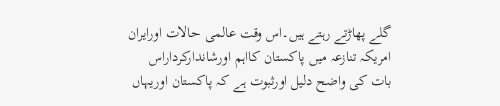گلے پھاڑتے رہتے ہیں۔اس وقت عالمی حالات اورایران امریکہ تنازعہ میں پاکستان کااہم اورشاندارکرداراس بات کی واضح دلیل اورثبوت ہے کہ پاکستان اوریہاں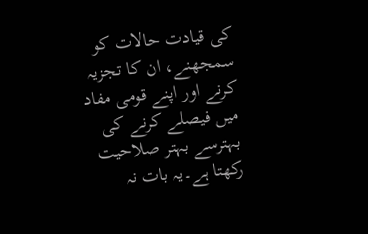کی قیادت حالات کو سمجھنے، ان کا تجزیہ کرنے اور اپنے قومی مفاد میں فیصلے کرنے کی بہترسے بہتر صلاحیت رکھتا ہے۔یہ بات نہ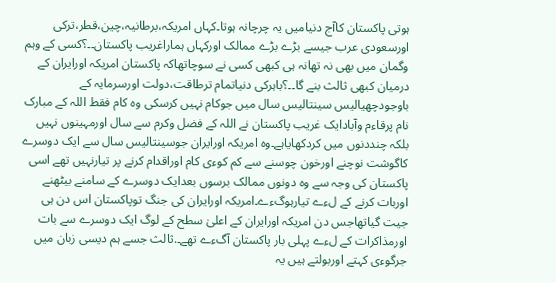ہوتی پاکستان کاآج دنیامیں یہ چرچانہ ہوتا۔کہاں امریکہ،برطانیہ،چین،قطر،ترکی اورسعودی عرب جیسے بڑے بڑے ممالک اورکہاں ہماراغریب پاکستان۔۔؟کسی کے وہم وگمان میں بھی نہ تھانہ ہی کبھی کسی نے سوچاتھاکہ پاکستان امریکہ اورایران کے درمیان کبھی ثالث بنے گا۔۔؟باہرکی دنیاتمام ترطاقت،دولت اورسرمایہ کے باوجودچھیالیس سینتالیس سال میں جوکام نہیں کرسکی وہ کام فقط اللہ کے مبارک نام پرقاءم وآبادایک غریب پاکستان نے اللہ کے فضل وکرم سے سال اورمہینوں نہیں بلکہ چنددنوں میں کردکھایاہے۔وہ امریکہ اورایران جوسینتالیس سال سے ایک دوسرے کاگوشت نوچنے اورخون چوسنے سے کم کوءی کام اوراقدام کرنے پر تیارنہیں تھے اسی پاکستان کی وجہ سے وہ دونوں ممالک برسوں بعدایک دوسرے کے سامنے بیٹھنے اوربات کرنے کے لءے تیارہوگءے۔امریکہ اورایران کی جنگ توپاکستان اس دن ہی جیت گیاتھاجس دن امریکہ اورایران کے اعلیٰ سطح کے لوگ ایک دوسرے سے بات اورمذاکرات کے لءے پہلی بار پاکستان آگءے تھے۔.ثالث جسے ہم دیسی زبان میں جرگوءی کہتے اوربولتے ہیں یہ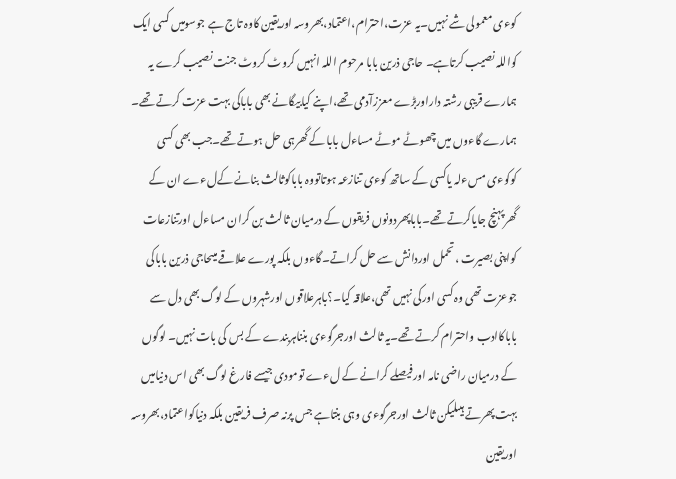کوءی معمولی شے نہیں۔یہ عزت،احترام،اعتماد،بھروسہ اوریقین کاوہ تاج ہے جوسومیں کسی ایک کواللہ نصیب کرتاہے۔ حاجی ذرین بابا مرحوم اللہ انہیں کروٹ کروٹ جنت نصیب کرے یہ ہمارے قریبی رشتہ داراوربڑے معززآدمی تھے،اپنے کیابیگانے بھی باباکی بہت عزت کرتے تھے۔ ہمارے گاءوں میں چھوٹے موٹے مساءل بابا کے گھرہی حل ہوتے تھے۔جب بھی کسی کوکوءی مسءلہ یاکسی کے ساتھ کوءی تنازعہ ہوتاتووہ باباکوثالث بنانے کےلءے ان کے گھرپہنچ جایاکرتے تھے۔باباپھردونوں فریقوں کے درمیان ثالث بن کران مساءل اورتنازعات کواپنی بصیرت ،تحمل اوردانش سے حل کراتے۔گاءوں بلکہ پورے علاقے میںحاجی ذرین باباکی جوعزت تھی وہ کسی اورکی نہیں تھی،علاقہ کیا۔؟باہرعلاقوں اورشہروں کے لوگ بھی دل سے باباکاادب واحترام کرتے تھے۔یہ ثالث اورجرگوءی بنناہربندے کے بس کی بات نہیں۔ لوگوں کے درمیان راضی نامہ اورفیصلے کرانے کے لءے تومودی جیسے فارغ لوگ بھی اس دنیامیں بہت پھرتے ہیںلیکن ثالث اورجرگوءی وہی بنتاہے جس پرنہ صرف فریقین بلکہ دنیاکواعتماد،بھروسہ اوریقین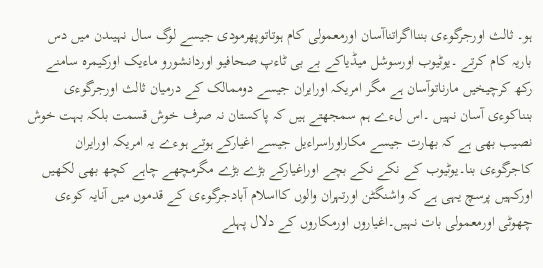ہو۔ ثالث اورجرگوءی بننااگراتناآسان اورمعمولی کام ہوتاتوپھرمودی جیسے لوگ سال نہیںدن میں دس باریہ کام کرتے ۔یوٹیوب اورسوشل میڈیاکے بے بی ٹاءپ صحافیو اوردانشورو ماءیک اورکیمرہ سامنے رکھ کرچیخیں مارناتوآسان ہے مگر امریکہ اورایران جیسے دوممالک کے درمیان ثالث اورجرگوءی بنناکوءی آسان نہیں ۔اس لءے ہم سمجھتے ہیں کہ پاکستان نہ صرف خوش قسمت بلکہ بہت خوش نصیب بھی ہے کہ بھارت جیسے مکاراوراسراءیل جیسے اغیارکے ہوتے ہوءے یہ امریکہ اورایران کاجرگوءی بنا۔یوٹیوب کے نکے نکے بچے اوراغیارکے بڑے بڑے مگرمچھے چاہے کچھ بھی لکھیں اورکہیں پرسچ یہی ہے کہ واشنگٹن اورتہران والوں کااسلام آبادجرگوءی کے قدموں میں آنایہ کوءی چھوٹی اورمعمولی بات نہیں۔اغیاروں اورمکاروں کے دلال پہلے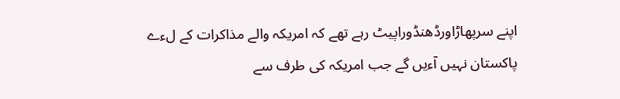اپنے سرپھاڑاورڈھنڈوراپیٹ رہے تھے کہ امریکہ والے مذاکرات کے لءے پاکستان نہیں آءیں گے جب امریکہ کی طرف سے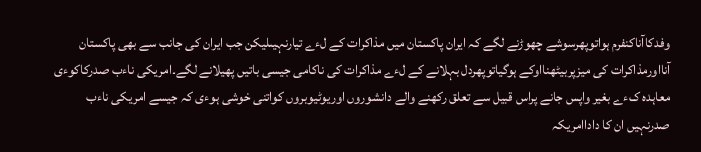وفدکاآناکنفرم ہواتوپھرسوشے چھوڑنے لگے کہ ایران پاکستان میں مذاکرات کے لءے تیارنہیںلیکن جب ایران کی جانب سے بھی پاکستان آنااورمذاکرات کی میزپربیٹھنااوکے ہوگیاتوپھردل بہلانے کے لءے مذاکرات کی ناکامی جیسی باتیں پھیلانے لگے۔امریکی ناءب صدرکاکوءی معاہدہ کءے بغیر واپس جانے پراس قبیل سے تعلق رکھنے والے دانشوروں اوریوٹیوبروں کواتنی خوشی ہوءی کہ جیسے امریکی ناءب صدرنہیں ان کا داداامریکہ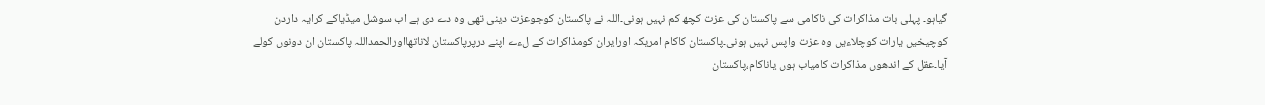گیاہو۔ پہلی بات مذاکرات کی ناکامی سے پاکستان کی عزت کچھ کم نہیں ہونی۔اللہ نے پاکستان کوجوعزت دینی تھی وہ دے دی ہے اب سوشل میڈیاکے کرایہ داردن کوچیخیں یارات کوچلاءیں وہ عزت واپس نہیں ہونی۔پاکستان کاکام امریکہ اورایران کومذاکرات کے لءے اپنے درپرپاکستان لاناتھااورالحمداللہ پاکستان ان دونوں کولے آیا۔عقل کے اندھوں مذاکرات کامیاب ہوں یاناکام،پاکستان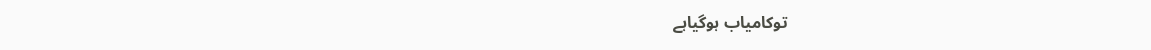توکامیاب ہوگیاہے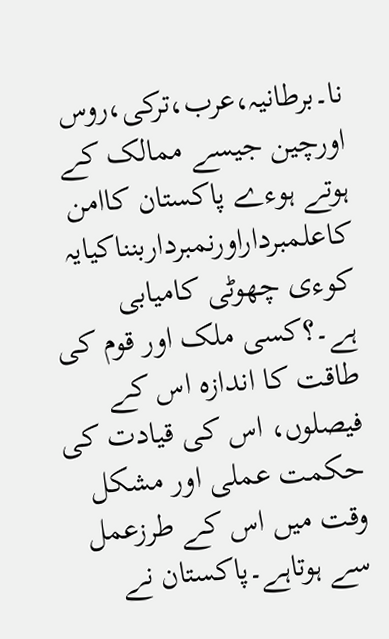نا۔برطانیہ،عرب،ترکی،روس اورچین جیسے ممالک کے ہوتے ہوءے پاکستان کاامن کاعلمبرداراورنمبرداربنناکیایہ کوءی چھوٹی کامیابی ہے۔؟کسی ملک اور قوم کی طاقت کا اندازہ اس کے فیصلوں، اس کی قیادت کی حکمت عملی اور مشکل وقت میں اس کے طرزعمل سے ہوتاہے۔پاکستان نے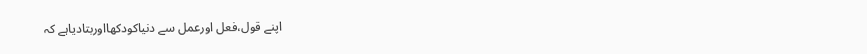اپنے قول،فعل اورعمل سے دنیاکودکھااوربتادیاہے کہ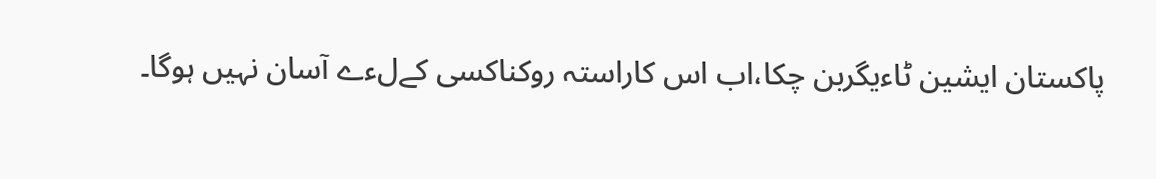پاکستان ایشین ٹاءیگربن چکا،اب اس کاراستہ روکناکسی کےلءے آسان نہیں ہوگا۔